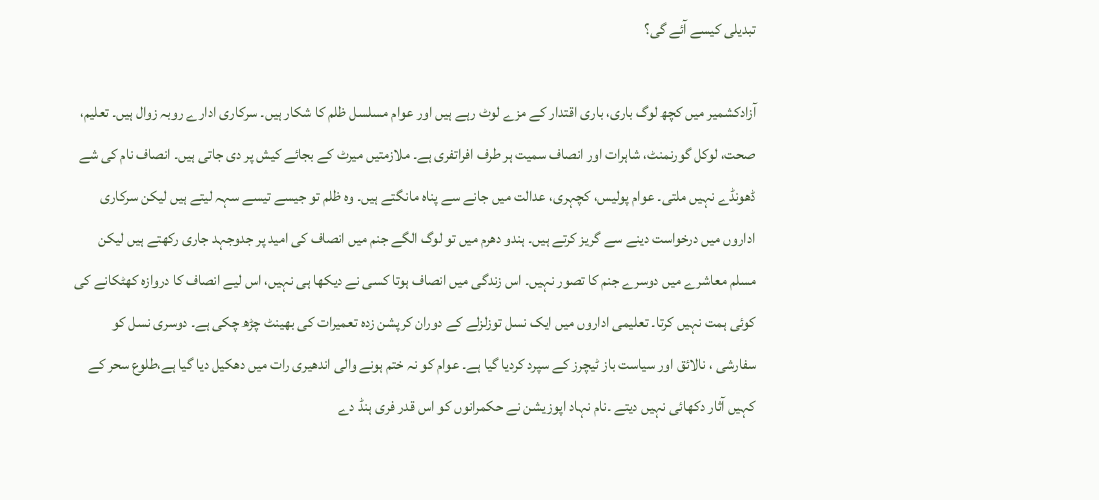تبدیلی کیسے آئے گی؟

آزادکشمیر میں کچھ لوگ باری، باری اقتدار کے مزے لوٹ رہے ہیں اور عوام مسلسل ظلم کا شکار ہیں۔ سرکاری ادارے روبہ زوال ہیں۔ تعلیم، صحت، لوکل گورنمنٹ، شاہرات اور انصاف سمیت ہر طرف افراتفری ہے۔ ملازمتیں میرٹ کے بجائے کیش پر دی جاتی ہیں۔ انصاف نام کی شے ڈھونڈے نہیں ملتی۔ عوام پولیس، کچہری، عدالت میں جانے سے پناہ مانگتے ہیں۔ وہ ظلم تو جیسے تیسے سہہ لیتے ہیں لیکن سرکاری اداروں میں درخواست دینے سے گریز کرتے ہیں۔ ہندو دھرم میں تو لوگ الگے جنم میں انصاف کی امید پر جدوجہد جاری رکھتے ہیں لیکن مسلم معاشرے میں دوسرے جنم کا تصور نہیں۔ اس زندگی میں انصاف ہوتا کسی نے دیکھا ہی نہیں، اس لیے انصاف کا دروازہ کھٹکانے کی کوئی ہمت نہیں کرتا۔ تعلیمی اداروں میں ایک نسل توزلزلے کے دوران کرپشن زدہ تعمیرات کی بھینٹ چڑھ چکی ہے۔ دوسری نسل کو سفارشی ، نالائق اور سیاست باز ٹیچرز کے سپرد کردیا گیا ہے۔ عوام کو نہ ختم ہونے والی اندھیری رات میں دھکیل دیا گیا ہے،طلوع سحر کے کہیں آثار دکھائی نہیں دیتے ۔نام نہاد اپوزیشن نے حکمرانوں کو اس قدر فری ہنڈ دے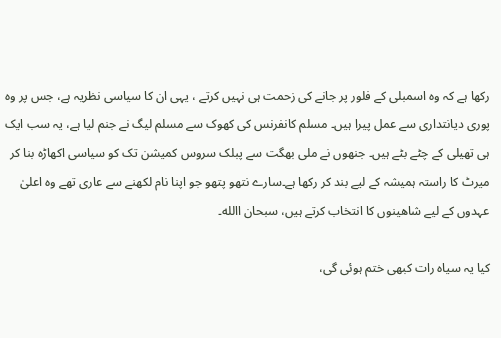رکھا ہے کہ وہ اسمبلی کے فلور پر جانے کی زحمت ہی نہیں کرتے ، یہی ان کا سیاسی نظریہ ہے، جس پر وہ پوری دیانتداری سے عمل پیرا ہیں۔ مسلم کانفرنس کی کھوک سے مسلم لیگ نے جنم لیا ہے، یہ سب ایک ہی تھیلی کے چٹے بٹے ہیں۔ جنھوں نے ملی بھگت سے پبلک سروس کمیشن تک کو سیاسی اکھاڑہ بنا کر میرٹ کا راستہ ہمیشہ کے لیے بند کر رکھا ہے۔سارے نتھو پتھو جو اپنا نام لکھنے سے عاری تھے وہ اعلیٰ عہدوں کے لیے شاھینوں کا انتخاب کرتے ہیں، سبحان االله۔

کیا یہ سیاہ رات کبھی ختم ہوئی گی،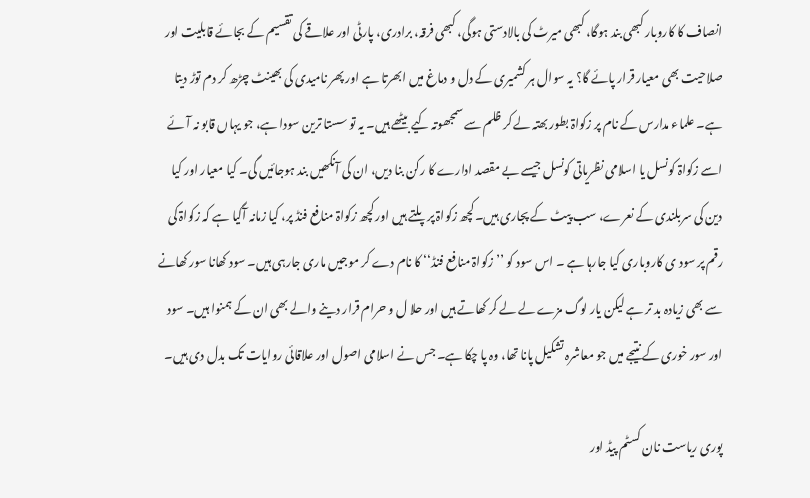انصاف کا کاروبار کبھی بند ہوگا، کبھی میرٹ کی بالادستی ہوگی، کبھی فرقہ، برادری، پارٹی اور علاقے کی تقسیم کے بجائے قابلیت اور صلاحیت بھی معیار قرار پائے گا؟ یہ سوال ہر کشمیری کے دل و دماغ میں ابھرتا ہے اور پھر نامیدی کی بھینٹ چڑھ کر دم توڑ دیتا ہے۔ علماء مدارس کے نام پر زکواۃ بطور بھتہ لے کر ظلم سے سمجھوتہ کیے بیٹھے ہیں۔ یہ تو سستا ترین سودا ہے، جو یہاں قابو نہ آئے اسے زکواۃ کونسل یا اسلامی نظریاتی کونسل جیسے بے مقصد ادارے کا رکن بنا دیں، ان کی آنکھیں بند ہوجائیں گی۔ کیا معیار اور کیا دین کی سربلندی کے نعرے، سب پیٹ کے پجاری ہیں۔کچھ زکواۃ پر پلتے ہیں اور کچھ زکواۃ منافع فنڈ پر، کیا زمانہ آگیا ہے کہ زکواۃ کی رقم پر سود ی کاروباری کیا جارہا ہے ۔ اس سود کو ’’زکواۃ منافع فنڈ‘‘ کا نام دے کر موجیں ماری جارہی ہیں۔ سود کھانا سور کھانے سے بھی زیادہ بد تر ہے لیکن یار لوگ مزے لے لے کر کھاتے ہیں اور حلا ل و حرام قرار دینے والے بھی ان کے ہمنوا ہیں۔ سود اور سور خوری کے نتیجے میں جو معاشرہ تشکیل پانا تھا، وہ پا چکا ہے۔ جس نے اسلامی اصول اور علاقائی روایات تک بدل دی ہیں۔

پوری ریاست نان کسٹم پیڈ اور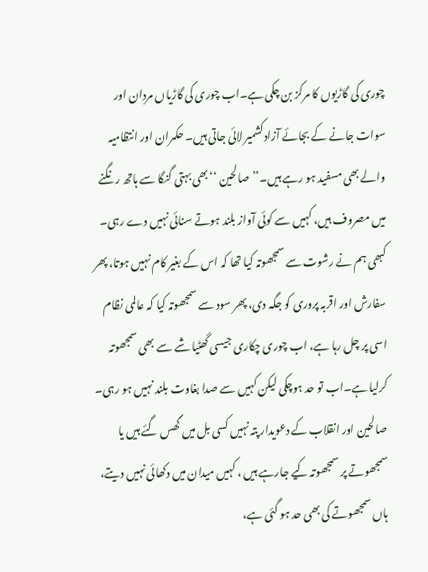چوری کی گاڑیوں کا مرکز بن چکی ہے۔اب چوری کی گاڑیاں مردان اور سوات جانے کے بجائے آزادکشمیر لائی جاتی ہیں۔ حکمران اور انتظامیہ والے بھی مسفید ہو رہے ہیں۔’’ صالحین ‘‘بھی بہتی گنگا سے ہاتھ رنگنے میں مصروف ہیں، کہیں سے کوئی آواز بلند ہوتے سنائی نہیں دے رہی۔ کبھی ہم نے رشوت سے سمجھوتہ کیا تھا کہ اس کے بغیر کام نہیں ہوتا، پھر سفارش اور اقربہ پروری کو جگہ دی، پھر سود سے سمجھوتہ کیا کہ عالمی نظام اسی پر چل رہا ہے، اب چوری چکاری جیسی گھٹیا شے سے بھی سمجھوتہ کرلیا ہے۔اب تو حد ہوچکی لیکن کہیں سے صدا بغاوت بلند نہیں ہو رہی۔ صالحین اور انقلاب کے دعویدار پتہ نہیں کسی بل میں گھس گئے ہیں یا سمجھوتے پر سمجھوتہ کیے جارہے ہیں ، کہیں میدان میں دکھائی نہیں دیتے، ہاں سمجھوتے کی بھی حد ہو گئی ہے،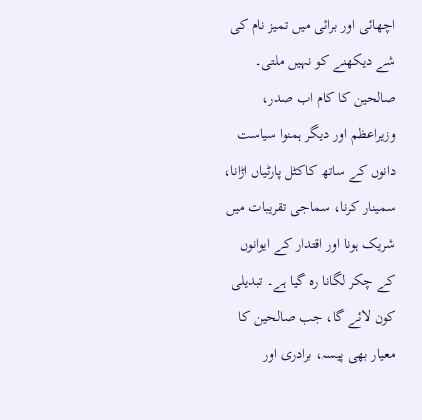اچھائی اور برائی میں تمیز نام کی شے دیکھنے کو نہیں ملتی۔ صالحین کا کام اب صدر، وزیراعظم اور دیگر ہمنوا سیاست دانوں کے ساتھ کاکٹل پارٹیاں اڑانا، سمینار کرنا، سماجی تقریبات میں شریک ہونا اور اقتدار کے ایوانوں کے چکر لگانا رہ گیا ہے۔ تبدیلی کون لائے گا، جب صالحین کا معیار بھی پیسہ، برادری اور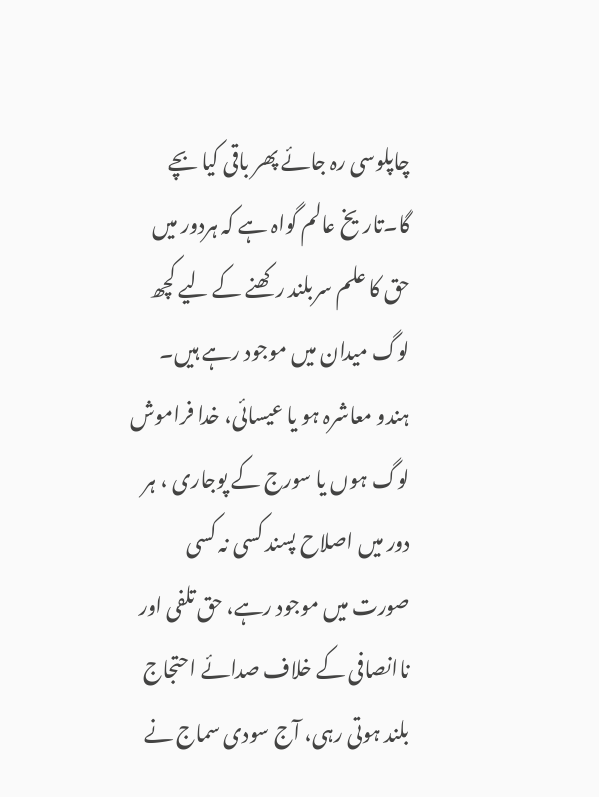چاپلوسی رہ جائے پھر باقی کیا بچے گا۔تاریخ عالم گواہ ہے کہ ہردور میں حق کا علم سربلند رکھنے کے لیے کچھ لوگ میدان میں موجود رہے ہیں۔ ہندو معاشرہ ہو یا عیسائی، خدا فراموش لوگ ہوں یا سورج کے پوجاری ، ہر دور میں اصلاح پسند کسی نہ کسی صورت میں موجود رہے، حق تلفی اور ناانصافی کے خلاف صدائے احتجاج بلند ہوتی رہی، آج سودی سماج نے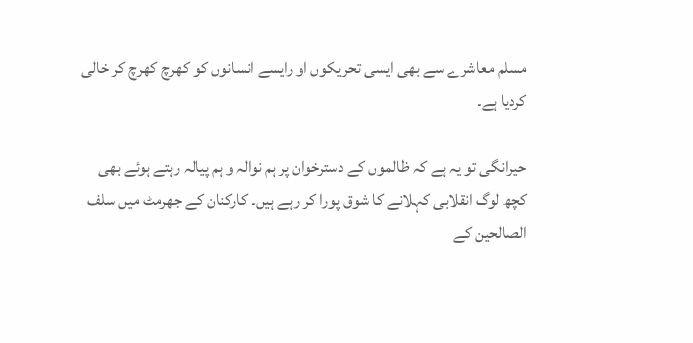مسلم معاشرے سے بھی ایسی تحریکوں او رایسے انسانوں کو کھرچ کھرچ کر خالی کردیا ہے۔

حیرانگی تو یہ ہے کہ ظالموں کے دسترخوان پر ہم نوالہ و ہم پیالہ رہتے ہوئے بھی کچھ لوگ انقلابی کہلانے کا شوق پورا کر رہے ہیں۔ کارکنان کے جھرمٹ میں سلف الصالحین کے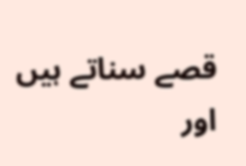قصے سناتے ہیں اور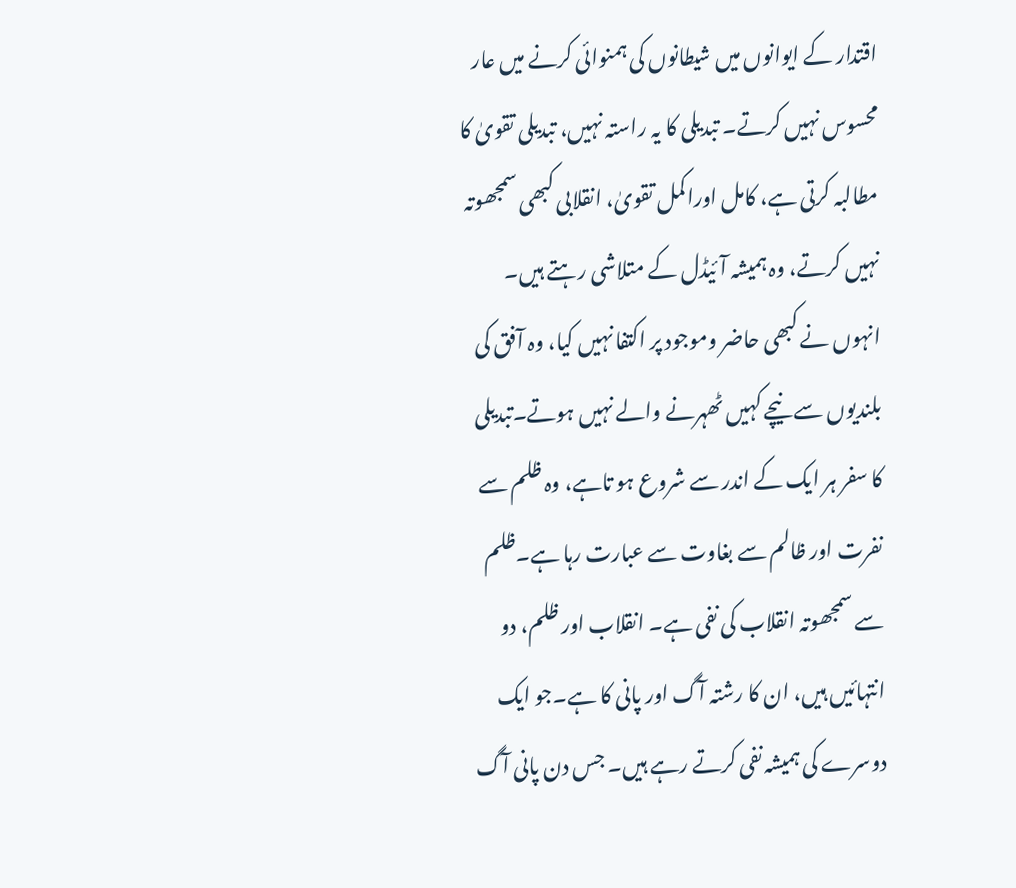اقتدار کے ایوانوں میں شیطانوں کی ہمنوائی کرنے میں عار محسوس نہیں کرتے۔ تبدیلی کا یہ راستہ نہیں، تبدیلی تقویٰ کا مطالبہ کرتی ہے، کامل اوراکمل تقویٰ، انقلابی کبھی سمجھوتہ نہیں کرتے، وہ ہمیشہ آئیڈل کے متلاشی رہتے ہیں۔ انہوں نے کبھی حاضر وموجود پر اکتفا نہیں کیا، وہ آفق کی بلندیوں سے نیچے کہیں ٹھہرنے والے نہیں ہوتے۔تبدیلی کا سفر ہر ایک کے اندر سے شروع ہو تاہے، وہ ظلم سے نفرت اور ظالم سے بغاوت سے عبارت رہا ہے۔ظلم سے سمجھوتہ انقلاب کی نفی ہے۔ انقلاب اور ظلم، دو انتہائیں ہیں، ان کا رشتہ آگ اور پانی کا ہے۔جو ایک دوسرے کی ہمیشہ نفی کرتے رہے ہیں۔ جس دن پانی آگ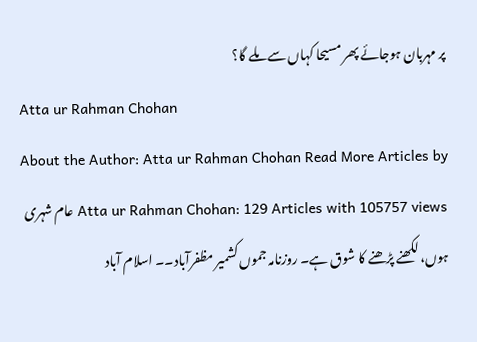پر مہربان ہوجائے پھر مسیحا کہاں سے ملے گا؟
Atta ur Rahman Chohan
About the Author: Atta ur Rahman Chohan Read More Articles by Atta ur Rahman Chohan: 129 Articles with 105757 views عام شہری ہوں، لکھنے پڑھنے کا شوق ہے۔ روزنامہ جموں کشمیر مظفرآباد۔۔ اسلام آباد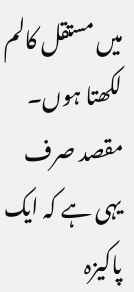میں مستقل کالم لکھتا ہوں۔ مقصد صرف یہی ہے کہ ایک پاکیزہ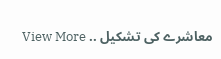معاشرے کی تشکیل .. View More